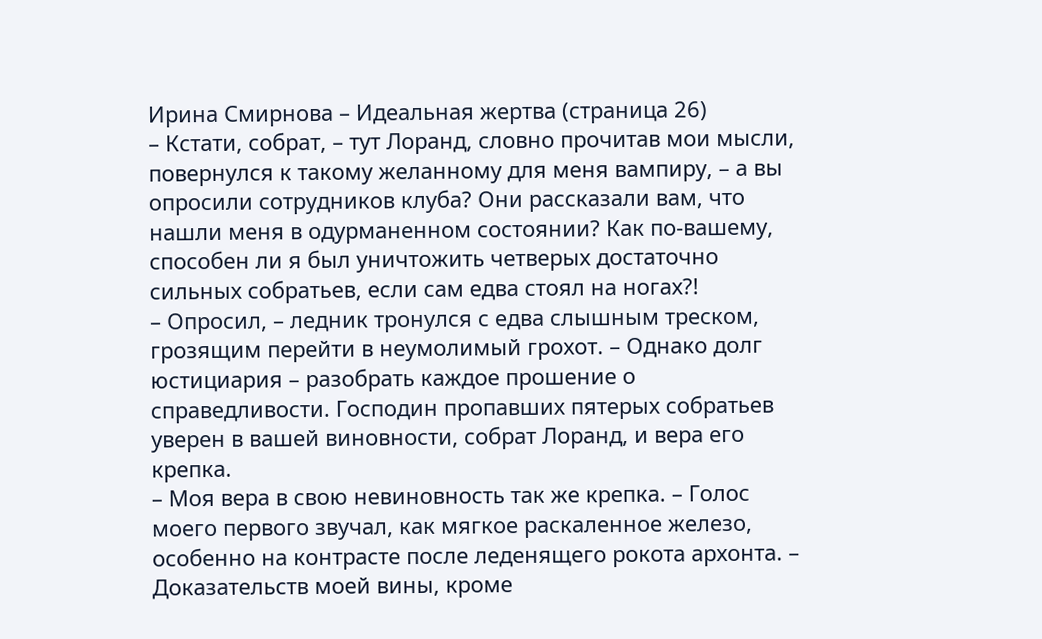Ирина Смирнова – Идеальная жертва (страница 26)
– Кстати, собрат, – тут Лоранд, словно прочитав мои мысли, повернулся к такому желанному для меня вампиру, – а вы опросили сотрудников клуба? Они рассказали вам, что нашли меня в одурманенном состоянии? Как по-вашему, способен ли я был уничтожить четверых достаточно сильных собратьев, если сам едва стоял на ногах?!
– Опросил, – ледник тронулся с едва слышным треском, грозящим перейти в неумолимый грохот. – Однако долг юстициария – разобрать каждое прошение о справедливости. Господин пропавших пятерых собратьев уверен в вашей виновности, собрат Лоранд, и вера его крепка.
– Моя вера в свою невиновность так же крепка. – Голос моего первого звучал, как мягкое раскаленное железо, особенно на контрасте после леденящего рокота архонта. – Доказательств моей вины, кроме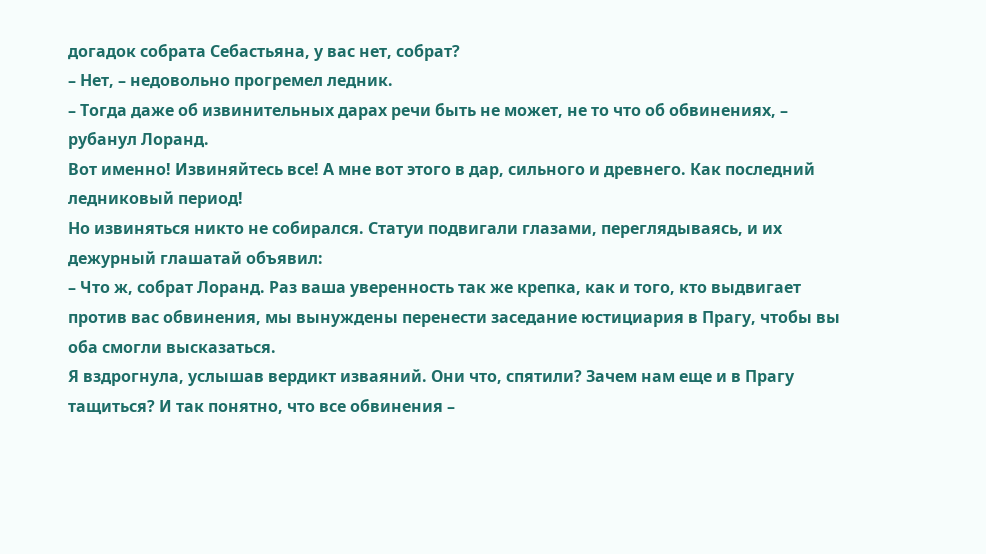догадок собрата Себастьяна, у вас нет, собрат?
– Нет, – недовольно прогремел ледник.
– Тогда даже об извинительных дарах речи быть не может, не то что об обвинениях, – рубанул Лоранд.
Вот именно! Извиняйтесь все! А мне вот этого в дар, сильного и древнего. Как последний ледниковый период!
Но извиняться никто не собирался. Статуи подвигали глазами, переглядываясь, и их дежурный глашатай объявил:
– Что ж, собрат Лоранд. Раз ваша уверенность так же крепка, как и того, кто выдвигает против вас обвинения, мы вынуждены перенести заседание юстициария в Прагу, чтобы вы оба смогли высказаться.
Я вздрогнула, услышав вердикт изваяний. Они что, спятили? Зачем нам еще и в Прагу тащиться? И так понятно, что все обвинения –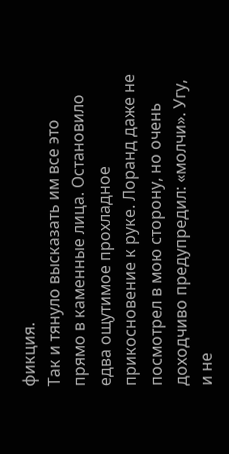фикция.
Так и тянуло высказать им все это прямо в каменные лица. Остановило едва ощутимое прохладное прикосновение к руке. Лоранд даже не посмотрел в мою сторону, но очень доходчиво предупредил: «молчи». Угу, и не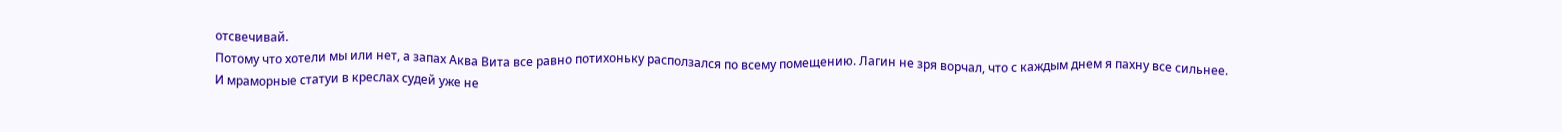отсвечивай.
Потому что хотели мы или нет, а запах Аква Вита все равно потихоньку расползался по всему помещению. Лагин не зря ворчал, что с каждым днем я пахну все сильнее.
И мраморные статуи в креслах судей уже не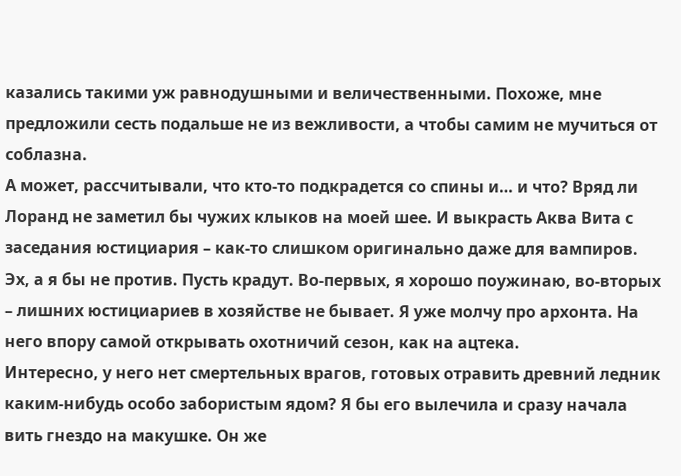казались такими уж равнодушными и величественными. Похоже, мне предложили сесть подальше не из вежливости, а чтобы самим не мучиться от соблазна.
А может, рассчитывали, что кто-то подкрадется со спины и… и что? Вряд ли Лоранд не заметил бы чужих клыков на моей шее. И выкрасть Аква Вита с заседания юстициария – как-то слишком оригинально даже для вампиров.
Эх, а я бы не против. Пусть крадут. Во-первых, я хорошо поужинаю, во-вторых – лишних юстициариев в хозяйстве не бывает. Я уже молчу про архонта. На него впору самой открывать охотничий сезон, как на ацтека.
Интересно, у него нет смертельных врагов, готовых отравить древний ледник каким-нибудь особо забористым ядом? Я бы его вылечила и сразу начала вить гнездо на макушке. Он же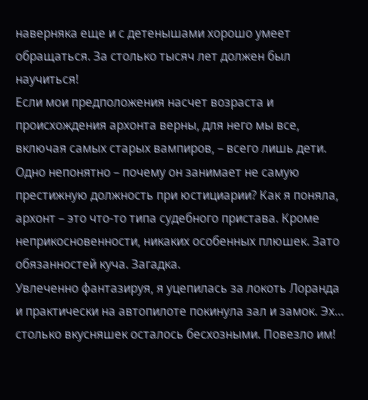наверняка еще и с детенышами хорошо умеет обращаться. За столько тысяч лет должен был научиться!
Если мои предположения насчет возраста и происхождения архонта верны, для него мы все, включая самых старых вампиров, – всего лишь дети. Одно непонятно – почему он занимает не самую престижную должность при юстициарии? Как я поняла, архонт – это что-то типа судебного пристава. Кроме неприкосновенности, никаких особенных плюшек. Зато обязанностей куча. Загадка.
Увлеченно фантазируя, я уцепилась за локоть Лоранда и практически на автопилоте покинула зал и замок. Эх… столько вкусняшек осталось бесхозными. Повезло им!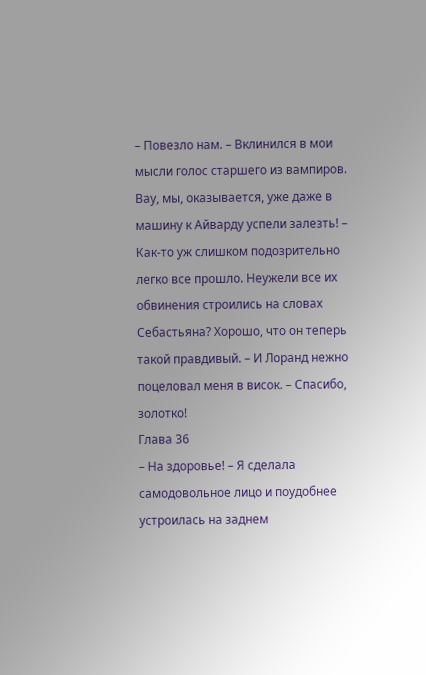– Повезло нам. – Вклинился в мои мысли голос старшего из вампиров. Вау, мы, оказывается, уже даже в машину к Айварду успели залезть! – Как-то уж слишком подозрительно легко все прошло. Неужели все их обвинения строились на словах Себастьяна? Хорошо, что он теперь такой правдивый. – И Лоранд нежно поцеловал меня в висок. – Спасибо, золотко!
Глава 36
– На здоровье! – Я сделала самодовольное лицо и поудобнее устроилась на заднем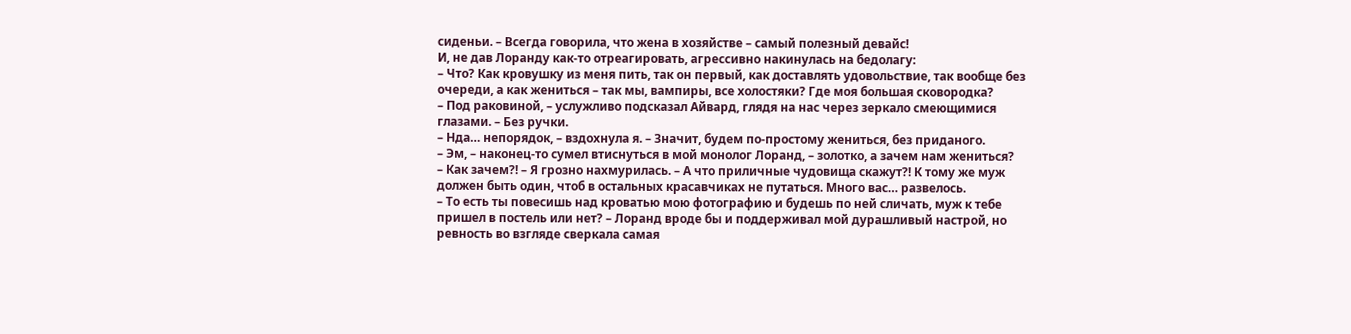сиденьи. – Всегда говорила, что жена в хозяйстве – самый полезный девайс!
И, не дав Лоранду как-то отреагировать, агрессивно накинулась на бедолагу:
– Что? Как кровушку из меня пить, так он первый, как доставлять удовольствие, так вообще без очереди, а как жениться – так мы, вампиры, все холостяки? Где моя большая сковородка?
– Под раковиной, – услужливо подсказал Айвард, глядя на нас через зеркало смеющимися глазами. – Без ручки.
– Нда… непорядок, – вздохнула я. – Значит, будем по-простому жениться, без приданого.
– Эм, – наконец-то сумел втиснуться в мой монолог Лоранд, – золотко, а зачем нам жениться?
– Как зачем?! – Я грозно нахмурилась. – А что приличные чудовища скажут?! К тому же муж должен быть один, чтоб в остальных красавчиках не путаться. Много вас… развелось.
– То есть ты повесишь над кроватью мою фотографию и будешь по ней сличать, муж к тебе пришел в постель или нет? – Лоранд вроде бы и поддерживал мой дурашливый настрой, но ревность во взгляде сверкала самая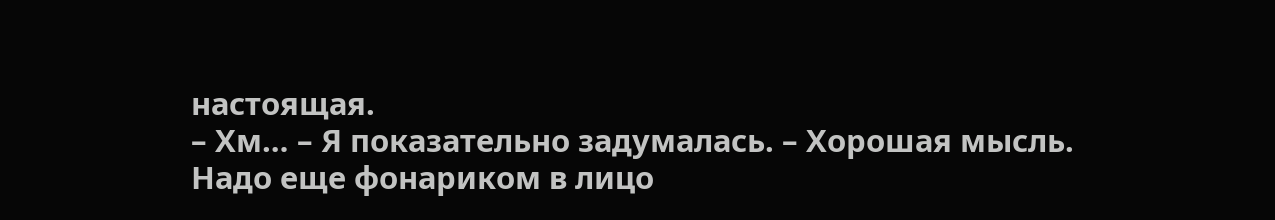настоящая.
– Хм… – Я показательно задумалась. – Хорошая мысль. Надо еще фонариком в лицо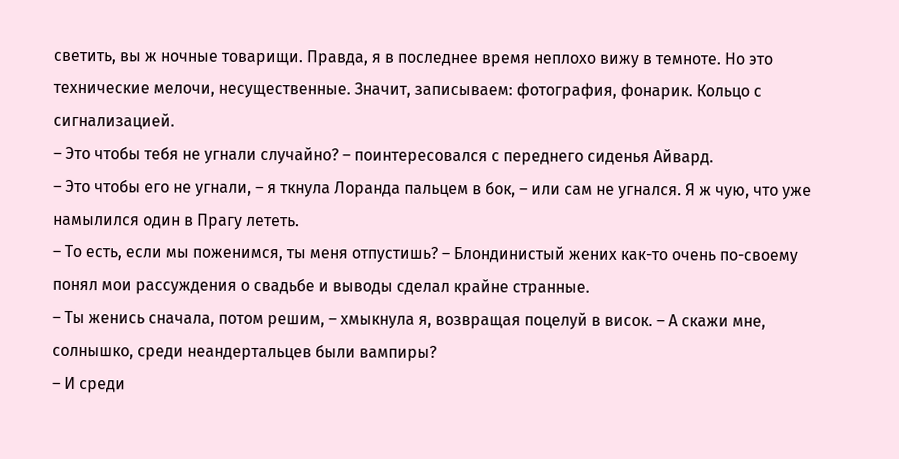светить, вы ж ночные товарищи. Правда, я в последнее время неплохо вижу в темноте. Но это технические мелочи, несущественные. Значит, записываем: фотография, фонарик. Кольцо с сигнализацией.
– Это чтобы тебя не угнали случайно? – поинтересовался с переднего сиденья Айвард.
– Это чтобы его не угнали, – я ткнула Лоранда пальцем в бок, – или сам не угнался. Я ж чую, что уже намылился один в Прагу лететь.
– То есть, если мы поженимся, ты меня отпустишь? – Блондинистый жених как-то очень по-своему понял мои рассуждения о свадьбе и выводы сделал крайне странные.
– Ты женись сначала, потом решим, – хмыкнула я, возвращая поцелуй в висок. – А скажи мне, солнышко, среди неандертальцев были вампиры?
– И среди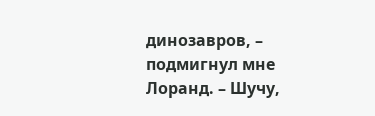динозавров, – подмигнул мне Лоранд. – Шучу,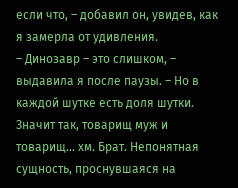если что, – добавил он, увидев, как я замерла от удивления.
– Динозавр – это слишком, – выдавила я после паузы. – Но в каждой шутке есть доля шутки. Значит так, товарищ муж и товарищ… хм. Брат. Непонятная сущность, проснувшаяся на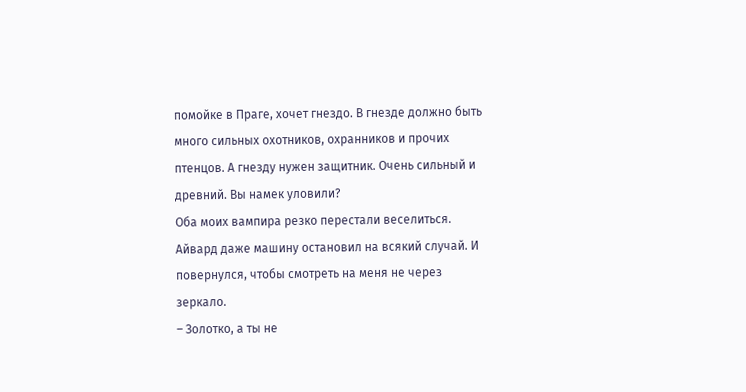помойке в Праге, хочет гнездо. В гнезде должно быть много сильных охотников, охранников и прочих птенцов. А гнезду нужен защитник. Очень сильный и древний. Вы намек уловили?
Оба моих вампира резко перестали веселиться. Айвард даже машину остановил на всякий случай. И повернулся, чтобы смотреть на меня не через зеркало.
– Золотко, а ты не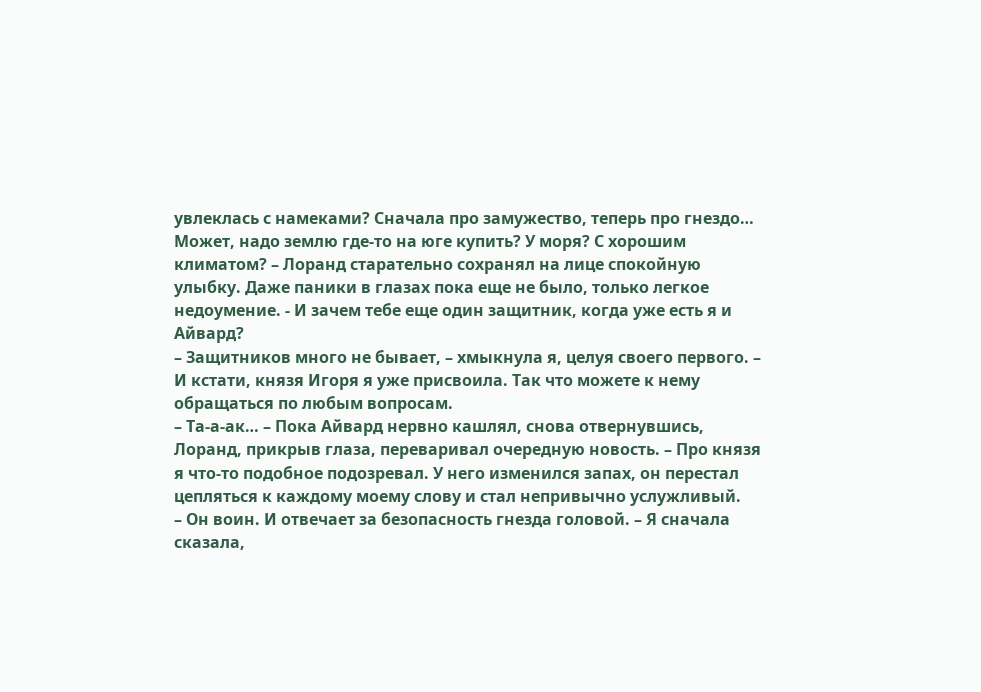увлеклась с намеками? Сначала про замужество, теперь про гнездо… Может, надо землю где-то на юге купить? У моря? С хорошим климатом? – Лоранд старательно сохранял на лице спокойную улыбку. Даже паники в глазах пока еще не было, только легкое недоумение. - И зачем тебе еще один защитник, когда уже есть я и Айвард?
– Защитников много не бывает, – хмыкнула я, целуя своего первого. – И кстати, князя Игоря я уже присвоила. Так что можете к нему обращаться по любым вопросам.
– Та-а-ак… – Пока Айвард нервно кашлял, снова отвернувшись, Лоранд, прикрыв глаза, переваривал очередную новость. – Про князя я что-то подобное подозревал. У него изменился запах, он перестал цепляться к каждому моему слову и стал непривычно услужливый.
– Он воин. И отвечает за безопасность гнезда головой. – Я сначала сказала,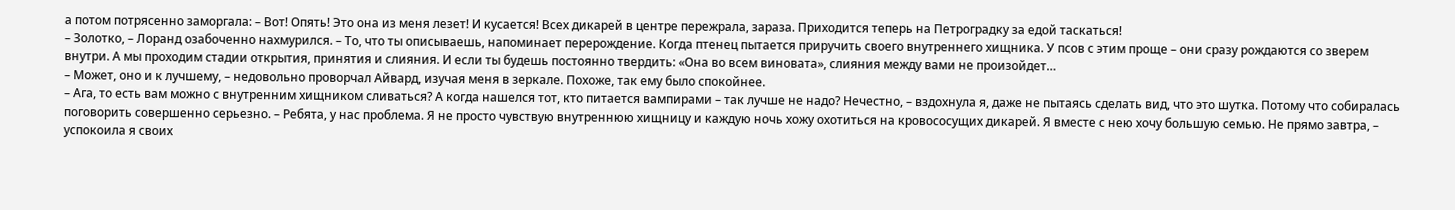а потом потрясенно заморгала: – Вот! Опять! Это она из меня лезет! И кусается! Всех дикарей в центре пережрала, зараза. Приходится теперь на Петроградку за едой таскаться!
– Золотко, – Лоранд озабоченно нахмурился. – То, что ты описываешь, напоминает перерождение. Когда птенец пытается приручить своего внутреннего хищника. У псов с этим проще – они сразу рождаются со зверем внутри. А мы проходим стадии открытия, принятия и слияния. И если ты будешь постоянно твердить: «Она во всем виновата», слияния между вами не произойдет…
– Может, оно и к лучшему, – недовольно проворчал Айвард, изучая меня в зеркале. Похоже, так ему было спокойнее.
– Ага, то есть вам можно с внутренним хищником сливаться? А когда нашелся тот, кто питается вампирами – так лучше не надо? Нечестно, – вздохнула я, даже не пытаясь сделать вид, что это шутка. Потому что собиралась поговорить совершенно серьезно. – Ребята, у нас проблема. Я не просто чувствую внутреннюю хищницу и каждую ночь хожу охотиться на кровососущих дикарей. Я вместе с нею хочу большую семью. Не прямо завтра, – успокоила я своих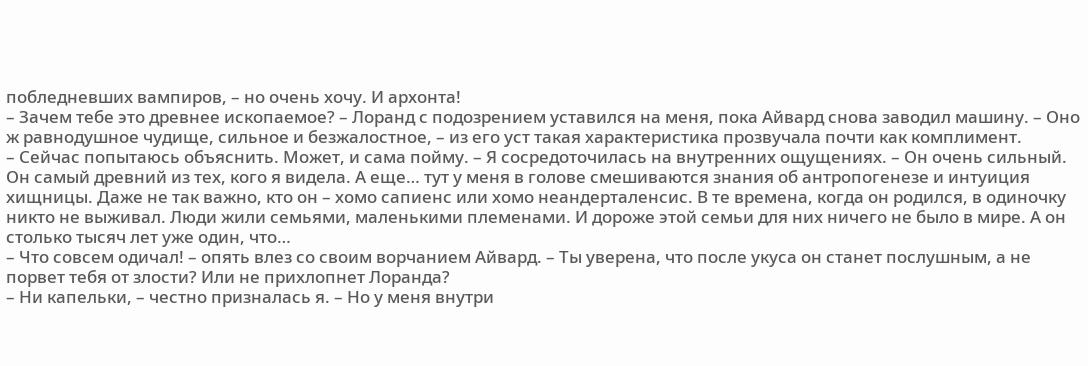побледневших вампиров, – но очень хочу. И архонта!
– Зачем тебе это древнее ископаемое? – Лоранд с подозрением уставился на меня, пока Айвард снова заводил машину. – Оно ж равнодушное чудище, сильное и безжалостное, – из его уст такая характеристика прозвучала почти как комплимент.
– Сейчас попытаюсь объяснить. Может, и сама пойму. – Я сосредоточилась на внутренних ощущениях. – Он очень сильный. Он самый древний из тех, кого я видела. А еще… тут у меня в голове смешиваются знания об антропогенезе и интуиция хищницы. Даже не так важно, кто он – хомо сапиенс или хомо неандерталенсис. В те времена, когда он родился, в одиночку никто не выживал. Люди жили семьями, маленькими племенами. И дороже этой семьи для них ничего не было в мире. А он столько тысяч лет уже один, что…
– Что совсем одичал! – опять влез со своим ворчанием Айвард. – Ты уверена, что после укуса он станет послушным, а не порвет тебя от злости? Или не прихлопнет Лоранда?
– Ни капельки, – честно призналась я. – Но у меня внутри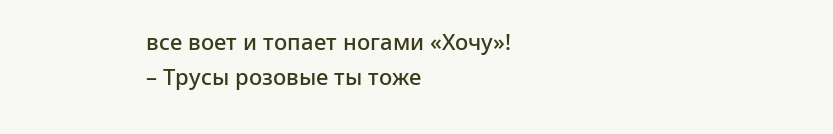все воет и топает ногами «Хочу»!
– Трусы розовые ты тоже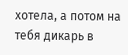хотела, а потом на тебя дикарь в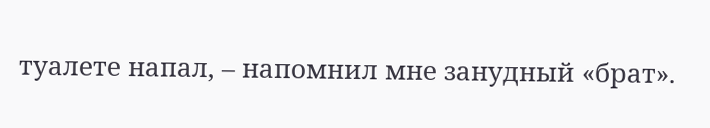туалете напал, – напомнил мне занудный «брат».